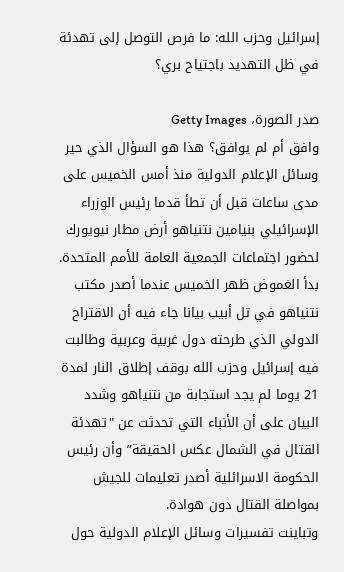إسرائيل وحزب الله: ما فرص التوصل إلى تهدئة في ظل التهديد باجتياح بري؟

صدر الصورة، Getty Images
وافق أم لم يوافق؟ هذا هو السؤال الذي حير وسائل الإعلام الدولية منذ أمس الخميس على مدى ساعات قبل أن تطأ قدما رئيس الوزراء الإسرائيلي بنيامين نتنياهو أرض مطار نيويورك لحضور اجتماعات الجمعية العامة للأمم المتحدة.
بدأ الغموض ظهر الخميس عندما أصدر مكتب نتنياهو في تل أبيب بيانا جاء فيه أن الاقتراح الدولي الذي طرحته دول غربية وعربية وطالبت فيه إسرائيل وحزب الله بوقف إطلاق النار لمدة 21 يوما لم يجد استجابة من نتنياهو وشدد البيان على أن الأنباء التي تحدثت عن "تهدئة القتال في الشمال عكس الحقيقة” وأن رئيس الحكومة الاسرائلية أصدر تعليمات للجيش بمواصلة القتال دون هوادة.
وتباينت تفسيرات وسائل الإعلام الدولية حول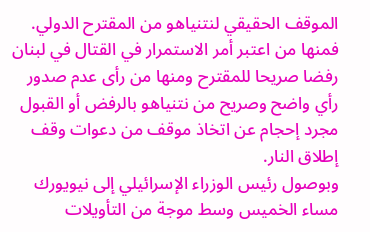الموقف الحقيقي لنتنياهو من المقترح الدولي. فمنها من اعتبر أمر الاستمرار في القتال في لبنان رفضا صريحا للمقترح ومنها من رأى عدم صدور رأي واضح وصريح من نتنياهو بالرفض أو القبول مجرد إحجام عن اتخاذ موقف من دعوات وقف إطلاق النار.
وبوصول رئيس الوزراء الإسرائيلي إلى نيويورك مساء الخميس وسط موجة من التأويلات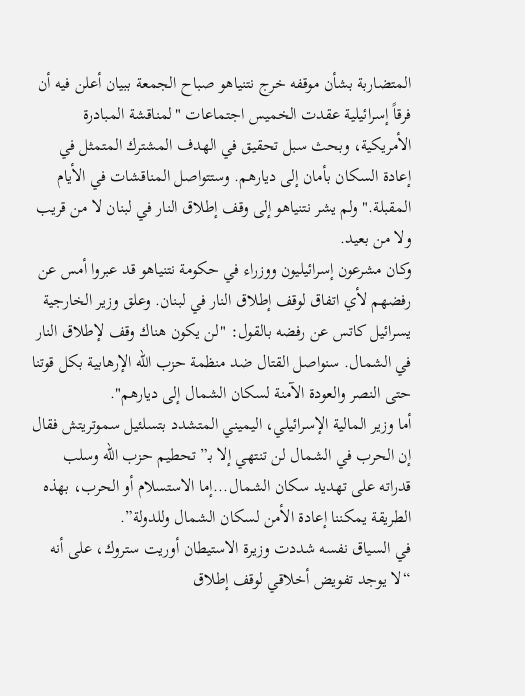المتضاربة بشأن موقفه خرج نتنياهو صباح الجمعة ببيان أعلن فيه أن فرقاً إسرائيلية عقدت الخميس اجتماعات "لمناقشة المبادرة الأمريكية، وبحث سبل تحقيق في الهدف المشترك المتمثل في إعادة السكان بأمان إلى ديارهم. وستتواصل المناقشات في الأيام المقبلة." ولم يشر نتنياهو إلى وقف إطلاق النار في لبنان لا من قريب ولا من بعيد.
وكان مشرعون إسرائيليون ووزراء في حكومة نتنياهو قد عبروا أمس عن رفضهم لأي اتفاق لوقف إطلاق النار في لبنان. وعلق وزير الخارجية يسرائيل كاتس عن رفضه بالقول: "لن يكون هناك وقف لإطلاق النار في الشمال. سنواصل القتال ضد منظمة حزب الله الإرهابية بكل قوتنا حتى النصر والعودة الآمنة لسكان الشمال إلى ديارهم".
أما وزير المالية الإسرائيلي، اليميني المتشدد بتسلئيل سموتريتش فقال إن الحرب في الشمال لن تنتهي إلا بـ” تحطيم حزب الله وسلب قدراته على تهديد سكان الشمال...إما الاستسلام أو الحرب، بهذه الطريقة يمكننا إعادة الأمن لسكان الشمال وللدولة”.
في السياق نفسه شددت وزيرة الاستيطان أوريت ستروك، على أنه “لا يوجد تفويض أخلاقي لوقف إطلاق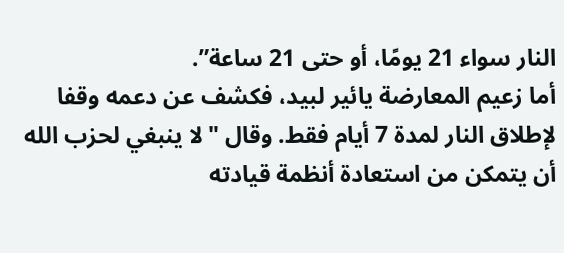النار سواء 21 يومًا، أو حتى 21 ساعة”.
أما زعيم المعارضة يائير لبيد، فكشف عن دعمه وقفا لإطلاق النار لمدة 7 أيام فقط. وقال "لا ينبغي لحزب الله أن يتمكن من استعادة أنظمة قيادته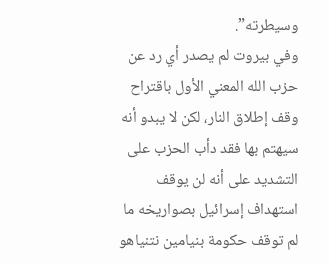وسيطرته”.
وفي بيروت لم يصدر أي رد عن حزب الله المعني الأول باقتراح وقف إطلاق النار، لكن لا يبدو أنه سيهتم بها فقد دأب الحزب على التشديد على أنه لن يوقف استهداف إسرائيل بصواريخه ما لم توقف حكومة بنيامين نتنياهو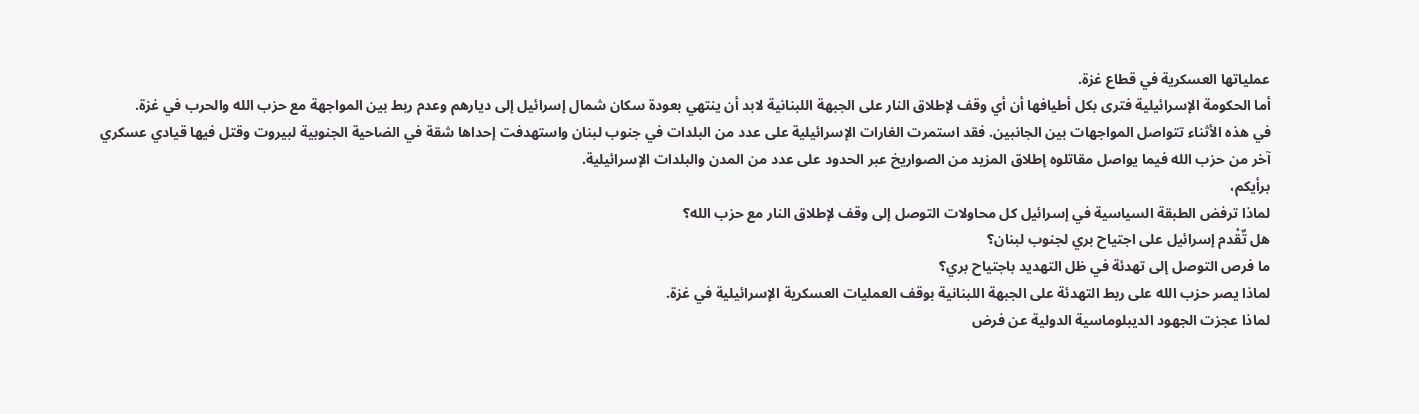عملياتها العسكرية في قطاع غزة.
أما الحكومة الإسرائيلية فترى بكل أطيافها أن أي وقف لإطلاق النار على الجبهة اللبنانية لابد أن ينتهي بعودة سكان شمال إسرائيل إلى ديارهم وعدم ربط بين المواجهة مع حزب الله والحرب في غزة.
في هذه الأثناء تتواصل المواجهات بين الجانبين. فقد استمرت الغارات الإسرائيلية على عدد من البلدات في جنوب لبنان واستهدفت إحداها شقة في الضاحية الجنوبية لبيروت وقتل فيها قيادي عسكري آخر من حزب الله فيما يواصل مقاتلوه إطلاق المزيد من الصواريخ عبر الحدود على عدد من المدن والبلدات الإسرائيلية.
برأيكم،
لماذا ترفض الطبقة السياسية في إسرائيل كل محاولات التوصل إلى وقف لإطلاق النار مع حزب الله؟
هل تٌقْدم إسرائيل على اجتياح بري لجنوب لبنان؟
ما فرص التوصل إلى تهدئة في ظل التهديد باجتياح بري؟
لماذا يصر حزب الله على ربط التهدئة على الجبهة اللبنانية بوقف العمليات العسكرية الإسرائيلية في غزة.
لماذا عجزت الجهود الديبلوماسية الدولية عن فرض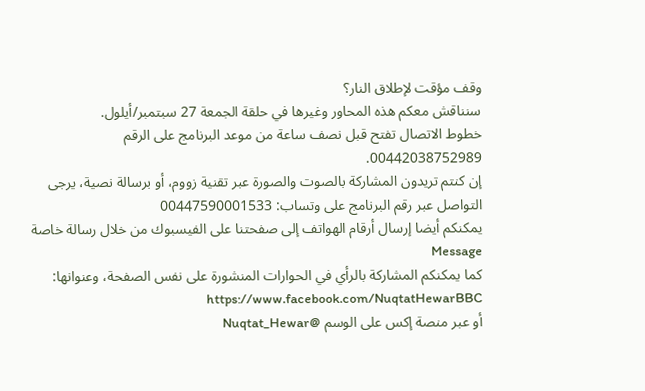وقف مؤقت لإطلاق النار؟
سنناقش معكم هذه المحاور وغيرها في حلقة الجمعة 27 سبتمبر/أيلول.
خطوط الاتصال تفتح قبل نصف ساعة من موعد البرنامج على الرقم 00442038752989.
إن كنتم تريدون المشاركة بالصوت والصورة عبر تقنية زووم، أو برسالة نصية، يرجى التواصل عبر رقم البرنامج على وتساب: 00447590001533
يمكنكم أيضا إرسال أرقام الهواتف إلى صفحتنا على الفيسبوك من خلال رسالة خاصة Message
كما يمكنكم المشاركة بالرأي في الحوارات المنشورة على نفس الصفحة، وعنوانها: https://www.facebook.com/NuqtatHewarBBC
أو عبر منصة إكس على الوسم @Nuqtat_Hewar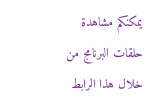يمكنكم مشاهدة حلقات البرنامج من خلال هذا الرابط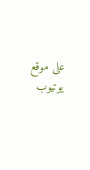على موقع يوتيوب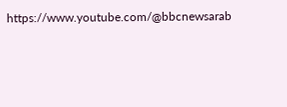https://www.youtube.com/@bbcnewsarab